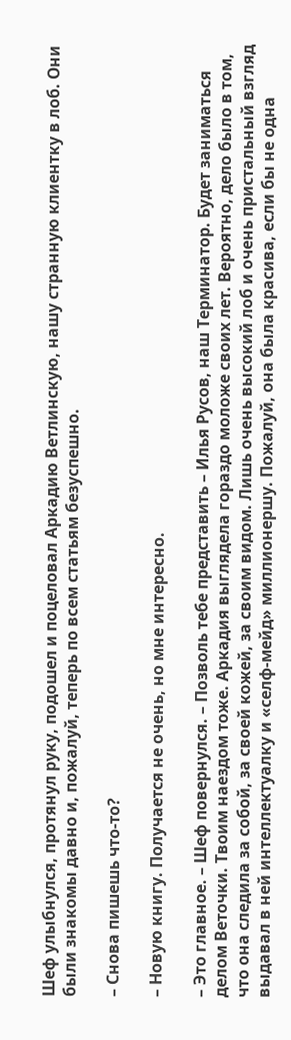Шеф улыбнулся, протянул руку, подошел и поцеловал Аркадию Ветлинскую, нашу странную клиентку в лоб. Они были знакомы давно и, пожалуй, теперь по всем статьям безуспешно.

– Снова пишешь что-то?

– Новую книгу. Получается не очень, но мне интересно.

– Это главное. – Шеф повернулся. – Позволь тебе представить – Илья Русов, наш Терминатор. Будет заниматься делом Веточки. Твоим наездом тоже. Аркадия выглядела гораздо моложе своих лет. Вероятно, дело было в том, что она следила за собой, за своей кожей, за своим видом. Лишь очень высокий лоб и очень пристальный взгляд выдавал в ней интеллектуалку и «селф-мейд» миллионершу. Пожалуй, она была красива, если бы не одна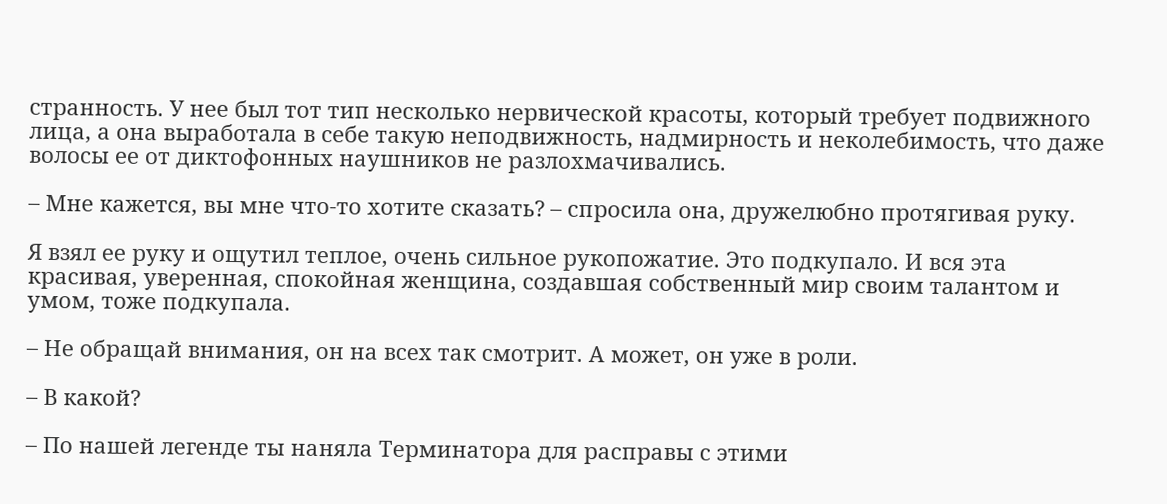странность. У нее был тот тип несколько нервической красоты, который требует подвижного лица, а она выработала в себе такую неподвижность, надмирность и неколебимость, что даже волосы ее от диктофонных наушников не разлохмачивались.

– Мне кажется, вы мне что-то хотите сказать? – спросила она, дружелюбно протягивая руку.

Я взял ее руку и ощутил теплое, очень сильное рукопожатие. Это подкупало. И вся эта красивая, уверенная, спокойная женщина, создавшая собственный мир своим талантом и умом, тоже подкупала.

– Не обращай внимания, он на всех так смотрит. А может, он уже в роли.

– В какой?

– По нашей легенде ты наняла Терминатора для расправы с этими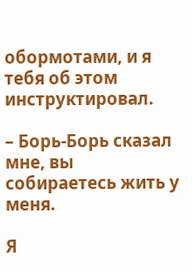обормотами, и я тебя об этом инструктировал.

– Борь-Борь сказал мне, вы собираетесь жить у меня.

Я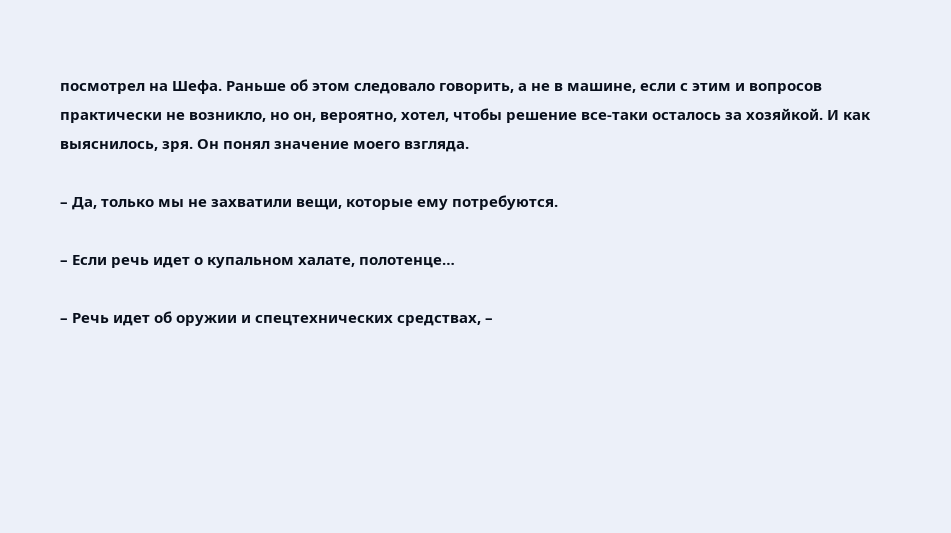посмотрел на Шефа. Раньше об этом следовало говорить, а не в машине, если с этим и вопросов практически не возникло, но он, вероятно, хотел, чтобы решение все-таки осталось за хозяйкой. И как выяснилось, зря. Он понял значение моего взгляда.

– Да, только мы не захватили вещи, которые ему потребуются.

– Если речь идет о купальном халате, полотенце…

– Речь идет об оружии и спецтехнических средствах, –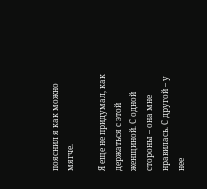пояснил я как можно мягче.

Я еще не придумал, как держаться с этой женщиной. С одной стороны – она мне нравилась. С другой – у нее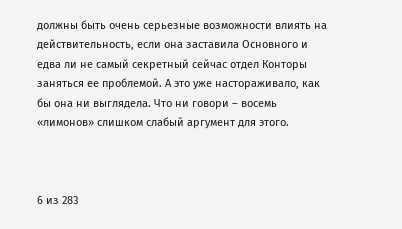должны быть очень серьезные возможности влиять на действительность, если она заставила Основного и едва ли не самый секретный сейчас отдел Конторы заняться ее проблемой. А это уже настораживало, как бы она ни выглядела. Что ни говори – восемь «лимонов» слишком слабый аргумент для этого.



6 из 283